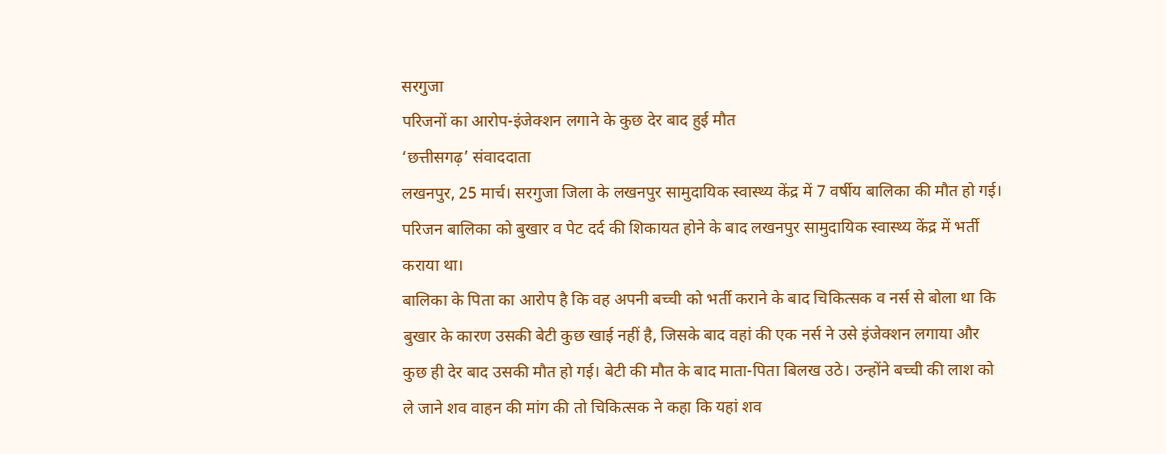सरगुजा
परिजनों का आरोप-इंजेक्शन लगाने के कुछ देर बाद हुई मौत
‘छत्तीसगढ़’ संवाददाता
लखनपुर, 25 मार्च। सरगुजा जिला के लखनपुर सामुदायिक स्वास्थ्य केंद्र में 7 वर्षीय बालिका की मौत हो गई। परिजन बालिका को बुखार व पेट दर्द की शिकायत होने के बाद लखनपुर सामुदायिक स्वास्थ्य केंद्र में भर्ती कराया था।
बालिका के पिता का आरोप है कि वह अपनी बच्ची को भर्ती कराने के बाद चिकित्सक व नर्स से बोला था कि बुखार के कारण उसकी बेटी कुछ खाई नहीं है, जिसके बाद वहां की एक नर्स ने उसे इंजेक्शन लगाया और कुछ ही देर बाद उसकी मौत हो गई। बेटी की मौत के बाद माता-पिता बिलख उठे। उन्होंने बच्ची की लाश को ले जाने शव वाहन की मांग की तो चिकित्सक ने कहा कि यहां शव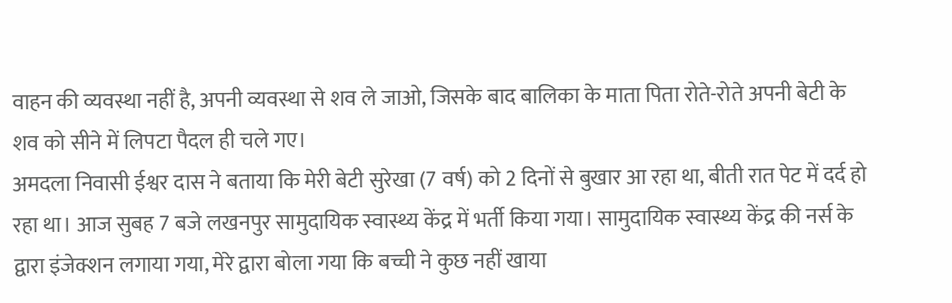वाहन की व्यवस्था नहीं है, अपनी व्यवस्था से शव ले जाओ, जिसके बाद बालिका के माता पिता रोते-रोते अपनी बेटी के शव को सीने में लिपटा पैदल ही चले गए।
अमदला निवासी ईश्वर दास ने बताया कि मेरी बेटी सुरेखा (7 वर्ष) को 2 दिनों से बुखार आ रहा था, बीती रात पेट में दर्द हो रहा था। आज सुबह 7 बजे लखनपुर सामुदायिक स्वास्थ्य केंद्र में भर्ती किया गया। सामुदायिक स्वास्थ्य केंद्र की नर्स के द्वारा इंजेक्शन लगाया गया, मेरे द्वारा बोला गया कि बच्ची ने कुछ नहीं खाया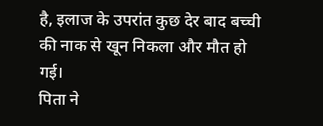है, इलाज के उपरांत कुछ देर बाद बच्ची की नाक से खून निकला और मौत हो गई।
पिता ने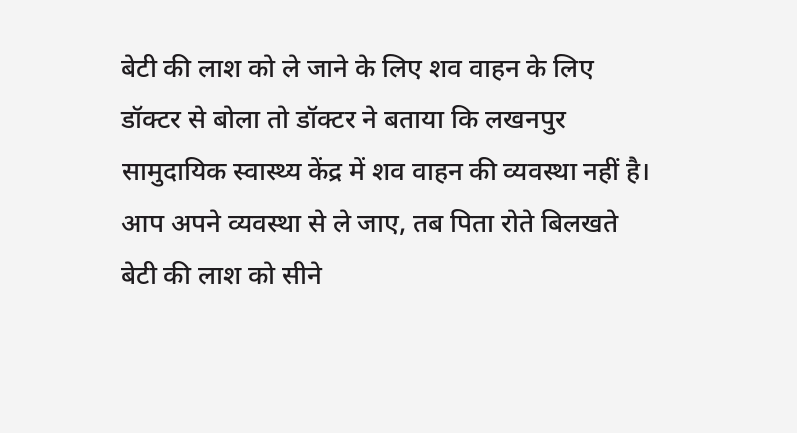बेटी की लाश को ले जाने के लिए शव वाहन के लिए डॉक्टर से बोला तो डॉक्टर ने बताया कि लखनपुर सामुदायिक स्वास्थ्य केंद्र में शव वाहन की व्यवस्था नहीं है। आप अपने व्यवस्था से ले जाए, तब पिता रोते बिलखते बेटी की लाश को सीने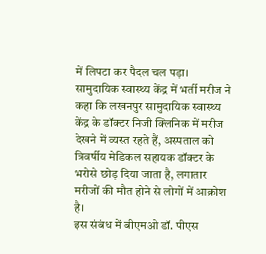में लिपटा कर पैदल चल पड़ा।
सामुदायिक स्वास्थ्य केंद्र में भर्ती मरीज ने कहा कि लखनपुर सामुदायिक स्वास्थ्य केंद्र के डॉक्टर निजी क्लिनिक में मरीज देखने में व्यस्त रहते हैं, अस्पताल को त्रिवर्षीय मेडिकल सहायक डॉक्टर के भरोसे छोड़ दिया जाता है, लगातार मरीजों की मौत होने से लोगों में आक्रोश है।
इस संबंध में बीएमओ डॉ. पीएस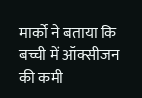मार्को ने बताया कि बच्ची में ऑक्सीजन की कमी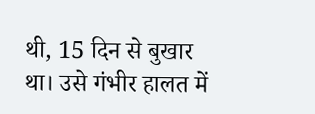थी, 15 दिन से बुखार था। उसे गंभीर हालत में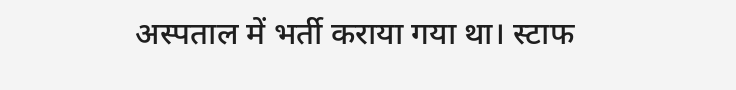अस्पताल में भर्ती कराया गया था। स्टाफ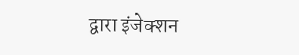द्वारा इंजेक्शन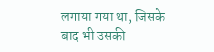लगाया गया था, जिसके बाद भी उसकी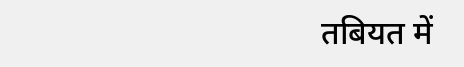तबियत में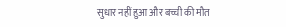सुधार नहीं हुआ और बच्ची की मौत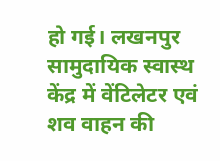हो गई। लखनपुर सामुदायिक स्वास्थ केंद्र में वेंटिलेटर एवं शव वाहन की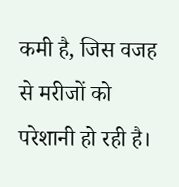कमी है, जिस वजह से मरीजों को परेशानी हो रही है।